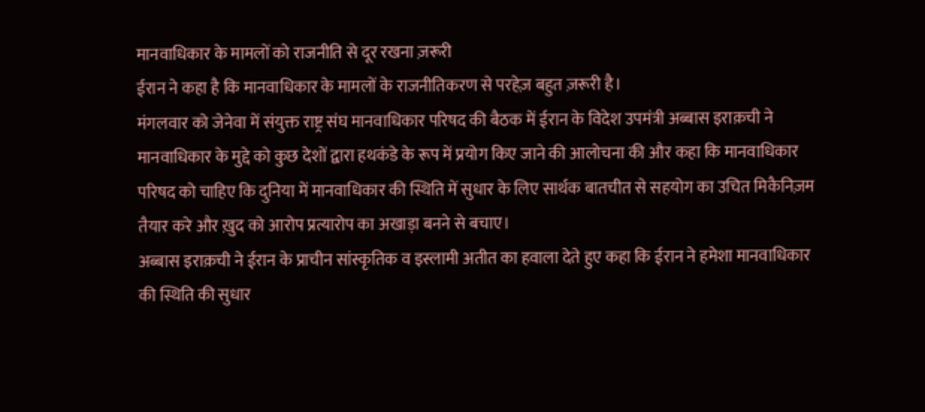मानवाधिकार के मामलों को राजनीति से दूर रखना ज़रूरी
ईरान ने कहा है कि मानवाधिकार के मामलों के राजनीतिकरण से परहेज़ बहुत ज़रूरी है।
मंगलवार को जेनेवा में संयुक्त राष्ट्र संघ मानवाधिकार परिषद की बैठक में ईरान के विदेश उपमंत्री अब्बास इराक़ची ने मानवाधिकार के मुद्दे को कुछ देशों द्वारा हथकंडे के रूप में प्रयोग किए जाने की आलोचना की और कहा कि मानवाधिकार परिषद को चाहिए कि दुनिया में मानवाधिकार की स्थिति में सुधार के लिए सार्थक बातचीत से सहयोग का उचित मिकैनिज़म तैयार करे और ख़ुद को आरोप प्रत्यारोप का अखाड़ा बनने से बचाए।
अब्बास इराक़ची ने ईरान के प्राचीन सांस्कृतिक व इस्लामी अतीत का हवाला देते हुए कहा कि ईरान ने हमेशा मानवाधिकार की स्थिति की सुधार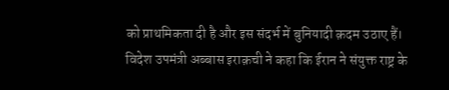को प्राथमिकता दी है और इस संदर्भ में बुनियादी क़दम उठाए हैं।
विदेश उपमंत्री अब्बास इराक़ची ने कहा कि ईरान ने संयुक्त राष्ट्र के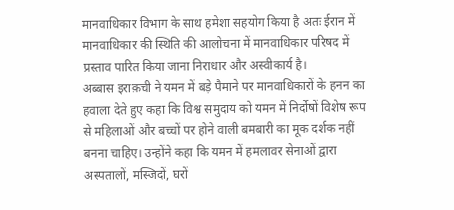मानवाधिकार विभाग के साथ हमेशा सहयोग किया है अतः ईरान में मानवाधिकार की स्थिति की आलोचना में मानवाधिकार परिषद में प्रस्ताव पारित किया जाना निराधार और अस्वीकार्य है।
अब्बास इराक़ची ने यमन में बड़े पैमाने पर मानवाधिकारों के हनन का हवाला देते हुए कहा कि विश्व समुदाय को यमन में निर्दोषों विशेष रूप से महिलाओं और बच्चों पर होने वाली बमबारी का मूक दर्शक नहीं बनना चाहिए। उन्होंने कहा कि यमन में हमलावर सेनाओं द्वारा अस्पतालों, मस्जिदों, घरों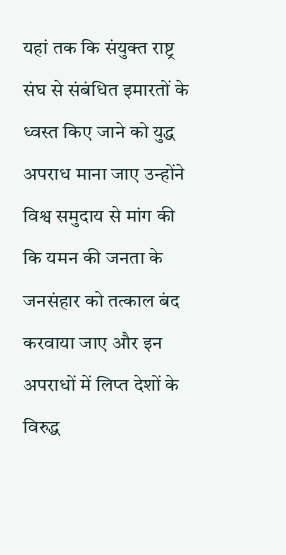यहां तक कि संयुक्त राष्ट्र संघ से संबंधित इमारतों के ध्वस्त किए जाने को युद्ध अपराध माना जाए उन्होंने विश्व समुदाय से मांग की कि यमन की जनता के जनसंहार को तत्काल बंद करवाया जाए और इन अपराधों में लिप्त देशों के विरुद्ध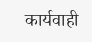कार्यवाही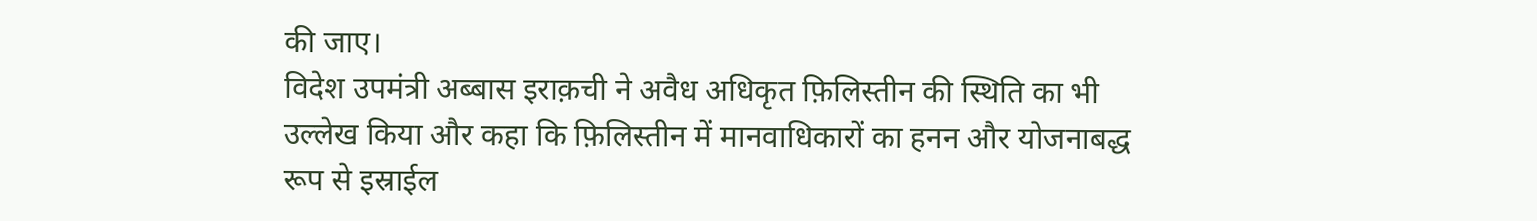की जाए।
विदेश उपमंत्री अब्बास इराक़ची ने अवैध अधिकृत फ़िलिस्तीन की स्थिति का भी उल्लेख किया और कहा कि फ़िलिस्तीन में मानवाधिकारों का हनन और योजनाबद्ध रूप से इस्राईल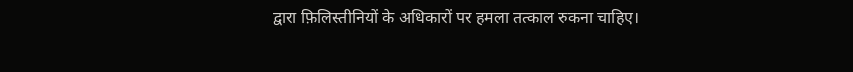द्वारा फ़िलिस्तीनियों के अधिकारों पर हमला तत्काल रुकना चाहिए।